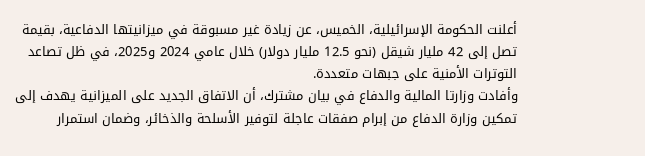أعلنت الحكومة الإسرائيلية، الخميس، عن زيادة غير مسبوقة في ميزانيتها الدفاعية، بقيمة تصل إلى 42 مليار شيقل (نحو 12.5 مليار دولار) خلال عامي 2024 و2025، في ظل تصاعد التوترات الأمنية على جبهات متعددة.
وأفادت وزارتا المالية والدفاع في بيان مشترك، أن الاتفاق الجديد على الميزانية يهدف إلى تمكين وزارة الدفاع من إبرام صفقات عاجلة لتوفير الأسلحة والذخائر، وضمان استمرار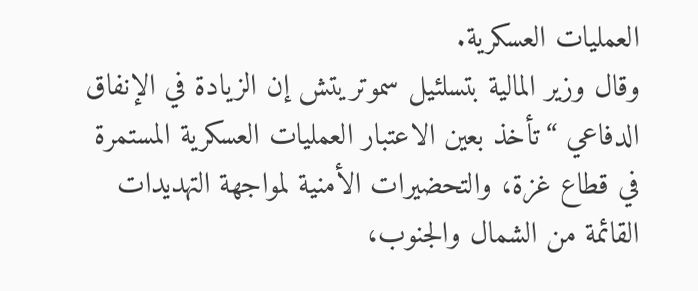العمليات العسكرية.
وقال وزير المالية بتسلئيل سموتريتش إن الزيادة في الإنفاق الدفاعي “تأخذ بعين الاعتبار العمليات العسكرية المستمرة في قطاع غزة، والتحضيرات الأمنية لمواجهة التهديدات القائمة من الشمال والجنوب،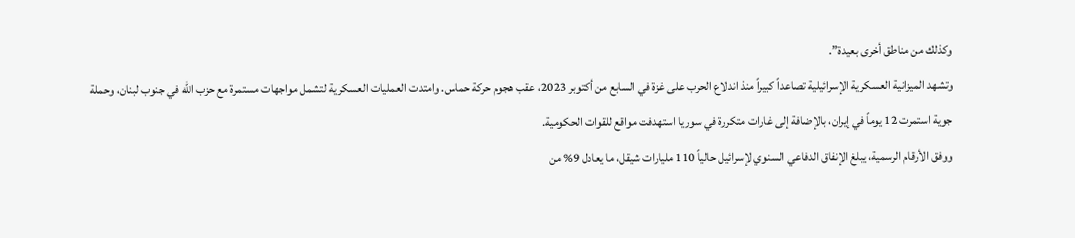وكذلك من مناطق أخرى بعيدة”.
وتشهد الميزانية العسكرية الإسرائيلية تصاعداً كبيراً منذ اندلاع الحرب على غزة في السابع من أكتوبر 2023، عقب هجوم حركة حماس. وامتدت العمليات العسكرية لتشمل مواجهات مستمرة مع حزب الله في جنوب لبنان، وحملة جوية استمرت 12 يوماً في إيران، بالإضافة إلى غارات متكررة في سوريا استهدفت مواقع للقوات الحكومية.
ووفق الأرقام الرسمية، يبلغ الإنفاق الدفاعي السنوي لإسرائيل حالياً 110 مليارات شيقل، ما يعادل 9% من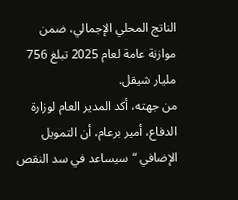الناتج المحلي الإجمالي، ضمن موازنة عامة لعام 2025 تبلغ 756 مليار شيقل.
من جهته، أكد المدير العام لوزارة الدفاع، أمير برعام، أن التمويل الإضافي “سيساعد في سد النقص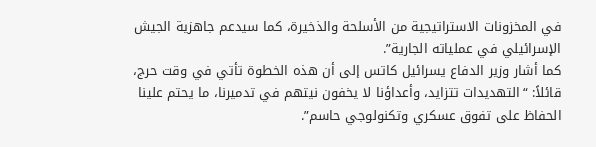في المخزونات الاستراتيجية من الأسلحة والذخيرة، كما سيدعم جاهزية الجيش الإسرائيلي في عملياته الجارية”.
كما أشار وزير الدفاع يسرائيل كاتس إلى أن هذه الخطوة تأتي في وقت حرج، قائلاً: “التهديدات تتزايد، وأعداؤنا لا يخفون نيتهم في تدميرنا، ما يحتم علينا الحفاظ على تفوق عسكري وتكنولوجي حاسم”.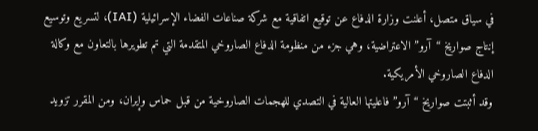في سياق متصل، أعلنت وزارة الدفاع عن توقيع اتفاقية مع شركة صناعات الفضاء الإسرائيلية (IAI)، لتسريع وتوسيع إنتاج صواريخ “آرو” الاعتراضية، وهي جزء من منظومة الدفاع الصاروخي المتقدمة التي تم تطويرها بالتعاون مع وكالة الدفاع الصاروخي الأمريكية.
وقد أثبتت صواريخ “آرو” فاعليتها العالية في التصدي للهجمات الصاروخية من قبل حماس وإيران، ومن المقرر تزويد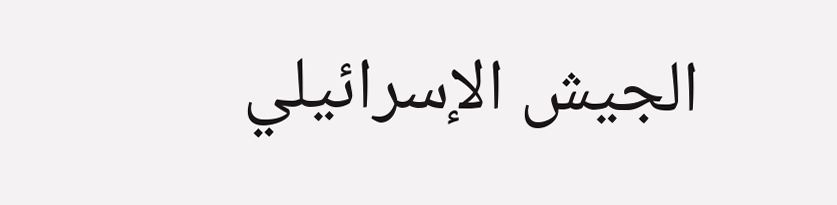الجيش الإسرائيلي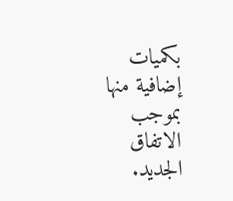بكميات إضافية منها بموجب الاتفاق الجديد.